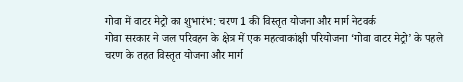गोवा में वाटर मेट्रो का शुभारंभ: चरण 1 की विस्तृत योजना और मार्ग नेटवर्क
गोवा सरकार ने जल परिवहन के क्षेत्र में एक महत्वाकांक्षी परियोजना ‘गोवा वाटर मेट्रो’ के पहले चरण के तहत विस्तृत योजना और मार्ग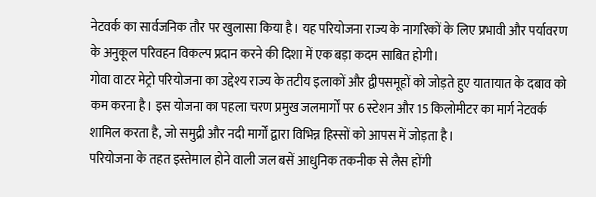नेटवर्क का सार्वजनिक तौर पर खुलासा किया है। यह परियोजना राज्य के नागरिकों के लिए प्रभावी और पर्यावरण के अनुकूल परिवहन विकल्प प्रदान करने की दिशा में एक बड़ा कदम साबित होगी।
गोवा वाटर मेट्रो परियोजना का उद्देश्य राज्य के तटीय इलाकों और द्वीपसमूहों को जोड़ते हुए यातायात के दबाव को कम करना है। इस योजना का पहला चरण प्रमुख जलमार्गों पर 6 स्टेशन और 15 किलोमीटर का मार्ग नेटवर्क शामिल करता है, जो समुद्री और नदी मार्गों द्वारा विभिन्न हिस्सों को आपस में जोड़ता है।
परियोजना के तहत इस्तेमाल होने वाली जल बसें आधुनिक तकनीक से लैस होंगी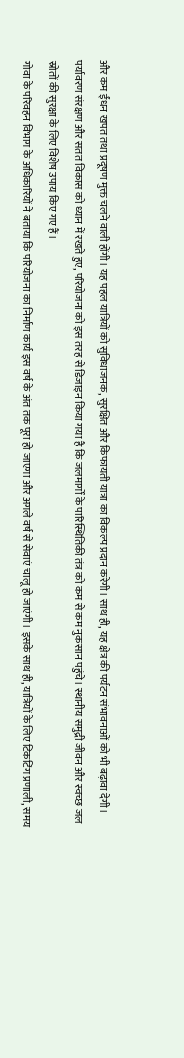और कम ईंधन खपत तथा प्रदूषण मुक्त चलने वाली होंगी। यह पहल यात्रियों को सुविधाजनक, सुरक्षित और किफायती यात्रा का विकल्प प्रदान करेगी। साथ ही, यह क्षेत्र की पर्यटन संभावनाओं को भी बढ़ावा देगी।
पर्यावरण संरक्षण और सतत विकास को ध्यान में रखते हुए, परियोजना को इस तरह से डिजाइन किया गया है कि जलमार्गों के पारिस्थितिकी तंत्र को कम से कम नुकसान पहुंचे। स्थानीय समुद्री जीवन और स्वच्छ जल स्रोतों की सुरक्षा के लिए विशेष उपाय किए गए हैं।
गोवा के परिवहन विभाग के अधिकारियों ने बताया कि परियोजना का निर्माण कार्य इस वर्ष के अंत तक पूरा हो जाएगा और अगले वर्ष से सेवाएं चालू हो जाएंगी। इसके साथ ही, यात्रियों के लिए टिकटिंग प्रणाली, समय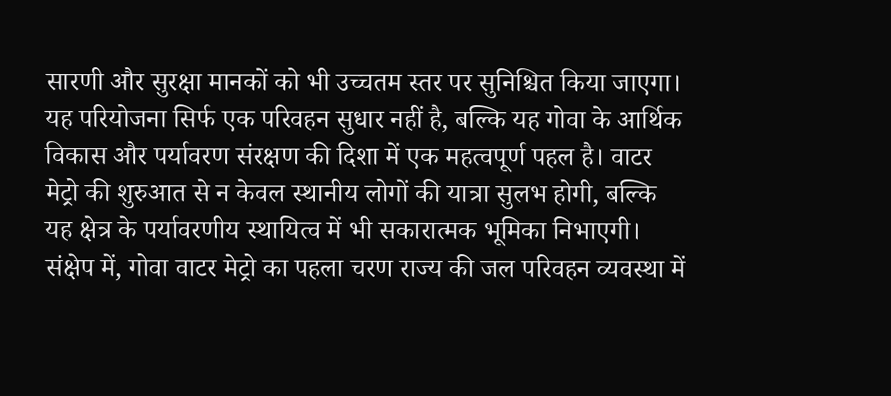सारणी और सुरक्षा मानकों को भी उच्चतम स्तर पर सुनिश्चित किया जाएगा।
यह परियोजना सिर्फ एक परिवहन सुधार नहीं है, बल्कि यह गोवा के आर्थिक विकास और पर्यावरण संरक्षण की दिशा में एक महत्वपूर्ण पहल है। वाटर मेट्रो की शुरुआत से न केवल स्थानीय लोगों की यात्रा सुलभ होगी, बल्कि यह क्षेत्र के पर्यावरणीय स्थायित्व में भी सकारात्मक भूमिका निभाएगी।
संक्षेप में, गोवा वाटर मेट्रो का पहला चरण राज्य की जल परिवहन व्यवस्था में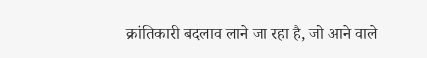क्रांतिकारी बदलाव लाने जा रहा है, जो आने वाले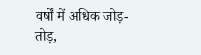वर्षों में अधिक जोड़-तोड़,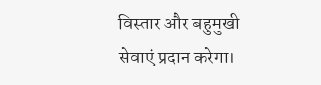विस्तार और बहुमुखी सेवाएं प्रदान करेगा।